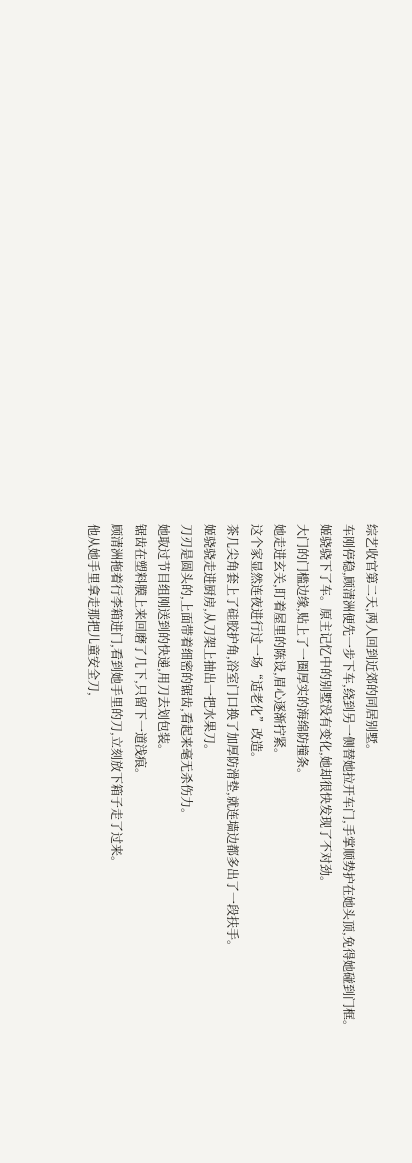综艺收官第二天,两人回到近郊的同居别墅。
车刚停稳,顾清洲便先一步下车,绕到另一侧替她拉开车门,手掌顺势护在她头顶,免得她碰到门框。
姬骁骁下了车。原主记忆中的别墅没有变化,她却很快发现了不对劲。
大门的门槛边缘,贴上了一圈厚实的海绵防撞条。
她走进玄关,盯着屋里的陈设,眉心逐渐拧紧。
这个家显然连夜进行过一场“适老化”改造。
茶几尖角套上了硅胶护角,浴室门口换了加厚防滑垫,就连墙边都多出了一段扶手。
姬骁骁走进厨房,从刀架上抽出一把水果刀。
刀刃是圆头的,上面带着细密的锯齿,看起来毫无杀伤力。
她取过节目组刚送到的快递,用刀去划包装。
锯齿在塑料膜上来回磨了几下,只留下一道浅痕。
顾清洲拖着行李箱进门,看到她手里的刀,立刻放下箱子走了过来。
他从她手里拿走那把儿童安全刀,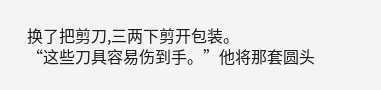换了把剪刀,三两下剪开包装。
“这些刀具容易伤到手。”他将那套圆头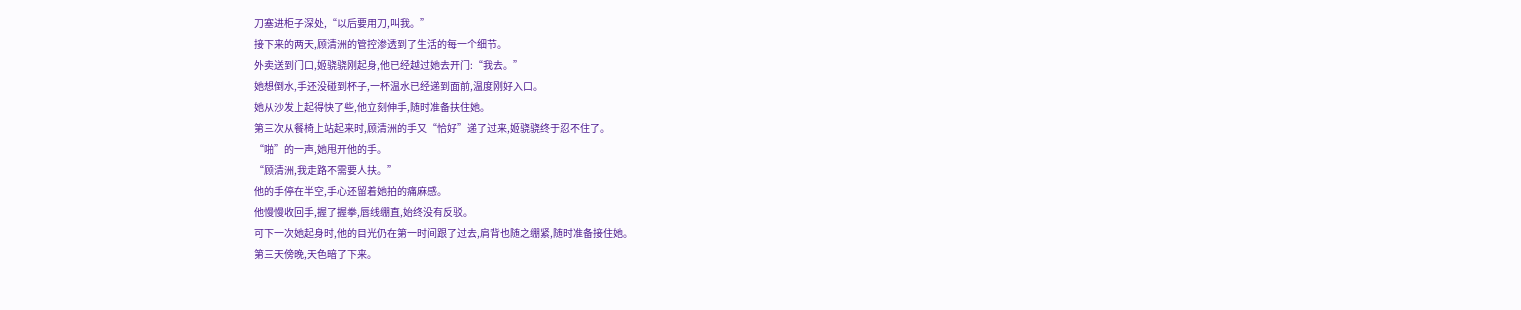刀塞进柜子深处,“以后要用刀,叫我。”
接下来的两天,顾清洲的管控渗透到了生活的每一个细节。
外卖送到门口,姬骁骁刚起身,他已经越过她去开门:“我去。”
她想倒水,手还没碰到杯子,一杯温水已经递到面前,温度刚好入口。
她从沙发上起得快了些,他立刻伸手,随时准备扶住她。
第三次从餐椅上站起来时,顾清洲的手又“恰好”递了过来,姬骁骁终于忍不住了。
“啪”的一声,她甩开他的手。
“顾清洲,我走路不需要人扶。”
他的手停在半空,手心还留着她拍的痛麻感。
他慢慢收回手,握了握拳,唇线绷直,始终没有反驳。
可下一次她起身时,他的目光仍在第一时间跟了过去,肩背也随之绷紧,随时准备接住她。
第三天傍晚,天色暗了下来。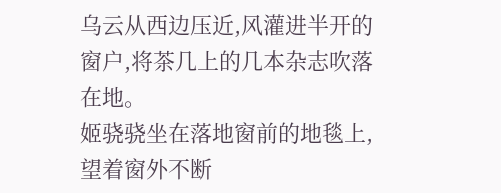乌云从西边压近,风灌进半开的窗户,将茶几上的几本杂志吹落在地。
姬骁骁坐在落地窗前的地毯上,望着窗外不断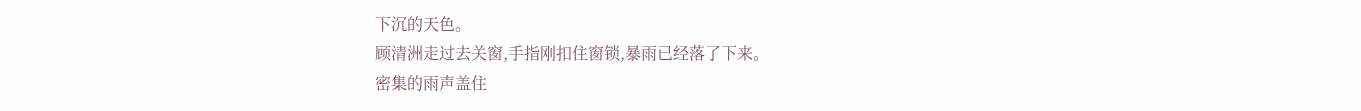下沉的天色。
顾清洲走过去关窗,手指刚扣住窗锁,暴雨已经落了下来。
密集的雨声盖住